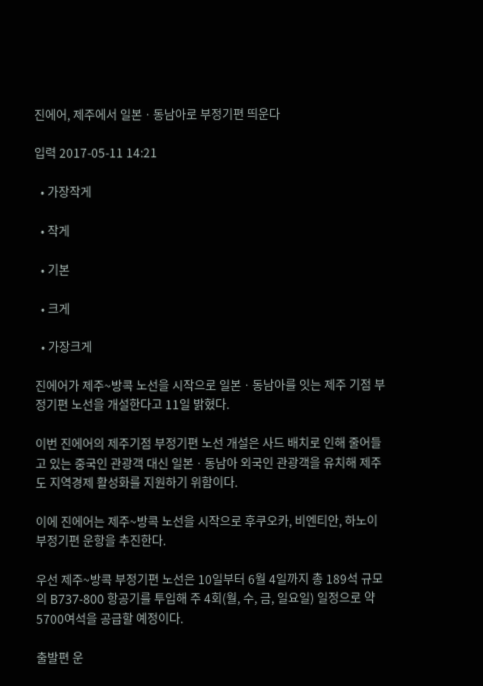진에어, 제주에서 일본ㆍ동남아로 부정기편 띄운다

입력 2017-05-11 14:21

  • 가장작게

  • 작게

  • 기본

  • 크게

  • 가장크게

진에어가 제주~방콕 노선을 시작으로 일본ㆍ동남아를 잇는 제주 기점 부정기편 노선을 개설한다고 11일 밝혔다.

이번 진에어의 제주기점 부정기편 노선 개설은 사드 배치로 인해 줄어들고 있는 중국인 관광객 대신 일본ㆍ동남아 외국인 관광객을 유치해 제주도 지역경제 활성화를 지원하기 위함이다.

이에 진에어는 제주~방콕 노선을 시작으로 후쿠오카, 비엔티안, 하노이 부정기편 운항을 추진한다.

우선 제주~방콕 부정기편 노선은 10일부터 6월 4일까지 총 189석 규모의 B737-800 항공기를 투입해 주 4회(월, 수, 금, 일요일) 일정으로 약 5700여석을 공급할 예정이다.

출발편 운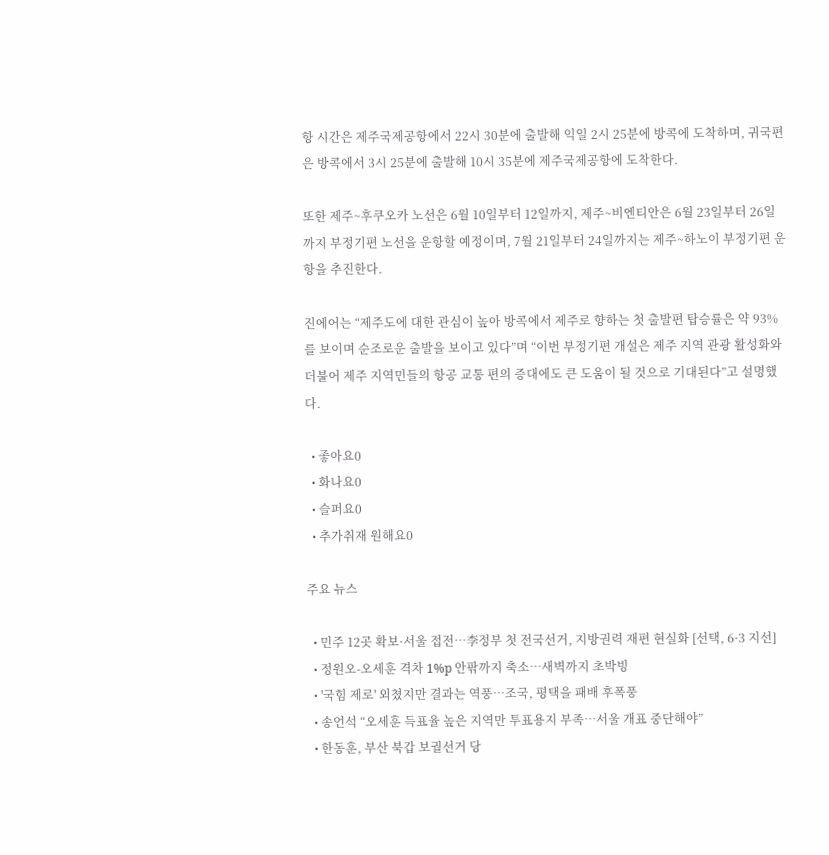항 시간은 제주국제공항에서 22시 30분에 출발해 익일 2시 25분에 방콕에 도착하며, 귀국편은 방콕에서 3시 25분에 출발해 10시 35분에 제주국제공항에 도착한다.

또한 제주~후쿠오카 노선은 6월 10일부터 12일까지, 제주~비엔티안은 6월 23일부터 26일까지 부정기편 노선을 운항할 예정이며, 7월 21일부터 24일까지는 제주~하노이 부정기편 운항을 추진한다.

진에어는 “제주도에 대한 관심이 높아 방콕에서 제주로 향하는 첫 출발편 탑승률은 약 93%를 보이며 순조로운 출발을 보이고 있다”며 “이번 부정기편 개설은 제주 지역 관광 활성화와 더불어 제주 지역민들의 항공 교통 편의 증대에도 큰 도움이 될 것으로 기대된다”고 설명했다.

  • 좋아요0
  • 화나요0
  • 슬퍼요0
  • 추가취재 원해요0

주요 뉴스

  • 민주 12곳 확보·서울 접전…李정부 첫 전국선거, 지방권력 재편 현실화 [선택, 6·3 지선]
  • 정원오-오세훈 격차 1%p 안팎까지 축소…새벽까지 초박빙
  • '국힘 제로' 외쳤지만 결과는 역풍…조국, 평택을 패배 후폭풍
  • 송언석 “오세훈 득표율 높은 지역만 투표용지 부족…서울 개표 중단해야”
  • 한동훈, 부산 북갑 보궐선거 당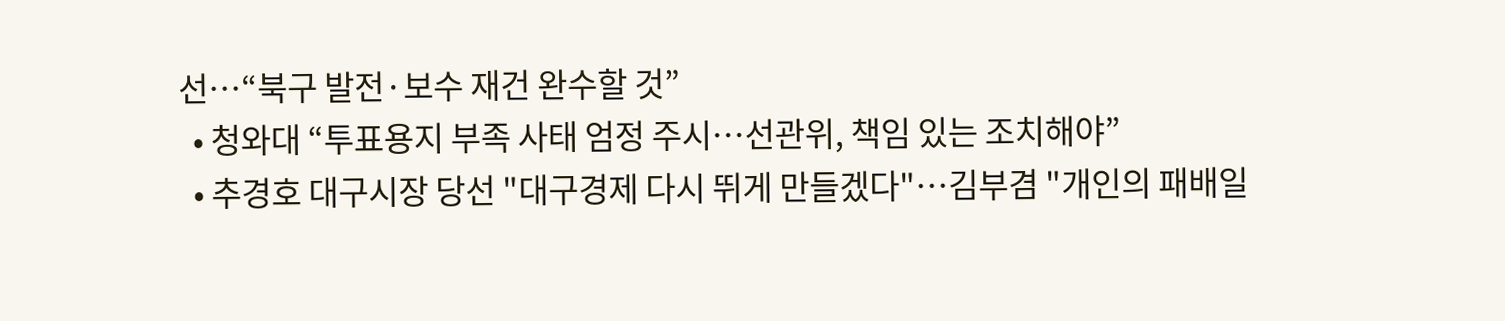선…“북구 발전·보수 재건 완수할 것”
  • 청와대 “투표용지 부족 사태 엄정 주시…선관위, 책임 있는 조치해야”
  • 추경호 대구시장 당선 "대구경제 다시 뛰게 만들겠다"…김부겸 "개인의 패배일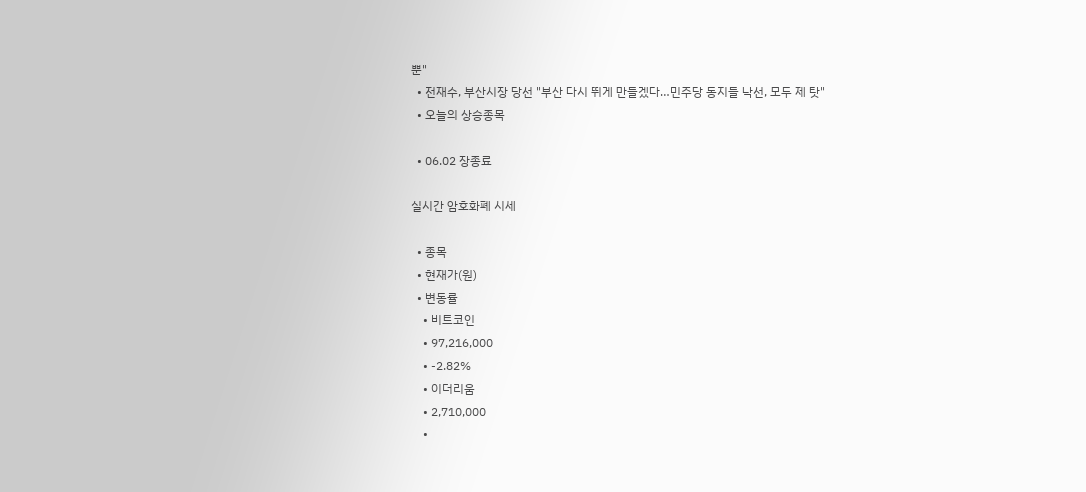뿐"
  • 전재수, 부산시장 당선 "부산 다시 뛰게 만들겠다…민주당 동지들 낙선, 모두 제 탓"
  • 오늘의 상승종목

  • 06.02 장종료

실시간 암호화폐 시세

  • 종목
  • 현재가(원)
  • 변동률
    • 비트코인
    • 97,216,000
    • -2.82%
    • 이더리움
    • 2,710,000
    •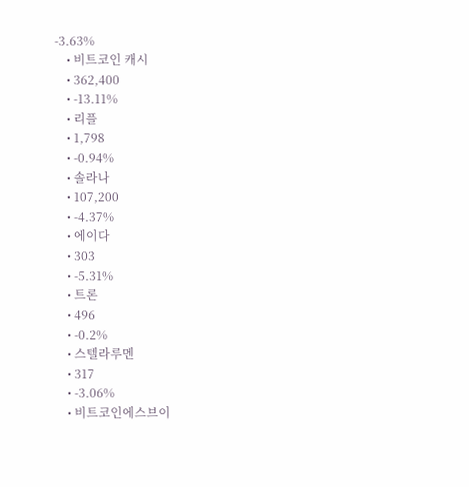-3.63%
    • 비트코인 캐시
    • 362,400
    • -13.11%
    • 리플
    • 1,798
    • -0.94%
    • 솔라나
    • 107,200
    • -4.37%
    • 에이다
    • 303
    • -5.31%
    • 트론
    • 496
    • -0.2%
    • 스텔라루멘
    • 317
    • -3.06%
    • 비트코인에스브이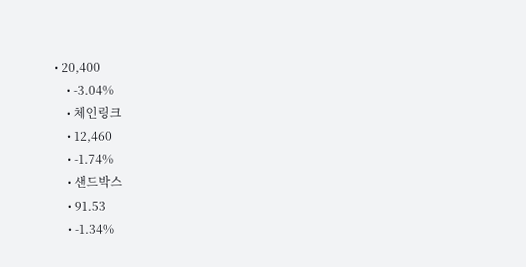• 20,400
    • -3.04%
    • 체인링크
    • 12,460
    • -1.74%
    • 샌드박스
    • 91.53
    • -1.34%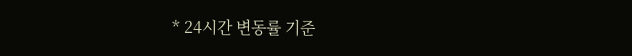* 24시간 변동률 기준